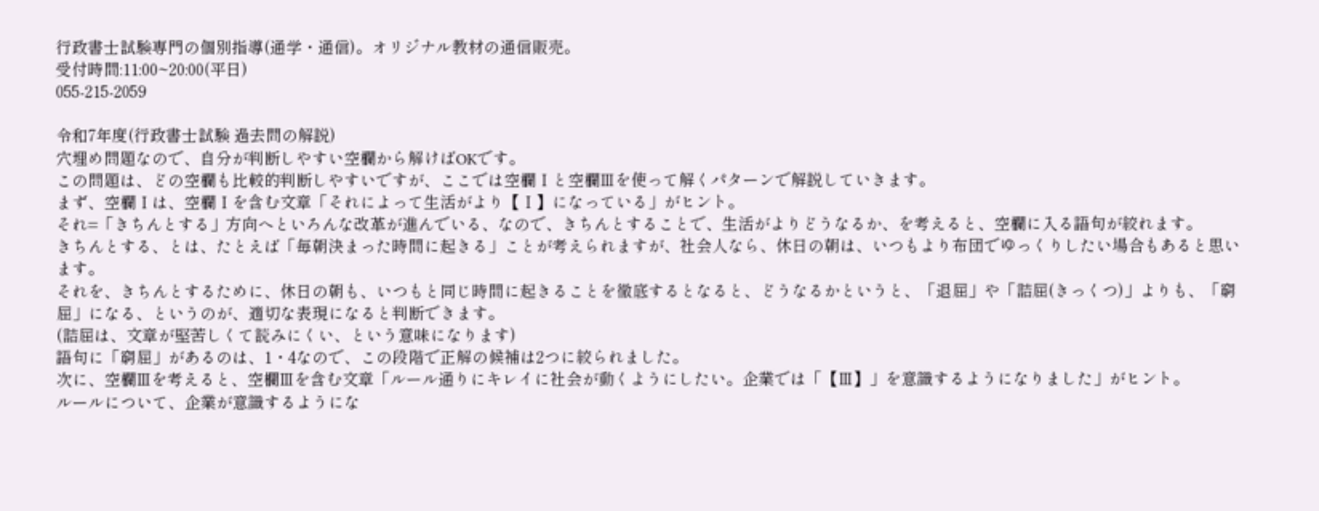行政書士試験専門の個別指導(通学・通信)。オリジナル教材の通信販売。
受付時間:11:00~20:00(平日)
055-215-2059

令和7年度(行政書士試験 過去問の解説)
穴埋め問題なので、自分が判断しやすい空欄から解けばOKです。
この問題は、どの空欄も比較的判断しやすいですが、ここでは空欄Ⅰと空欄Ⅲを使って解くパターンで解説していきます。
まず、空欄Ⅰは、空欄Ⅰを含む文章「それによって生活がより【Ⅰ】になっている」がヒント。
それ=「きちんとする」方向へといろんな改革が進んでいる、なので、きちんとすることで、生活がよりどうなるか、を考えると、空欄に入る語句が絞れます。
きちんとする、とは、たとえば「毎朝決まった時間に起きる」ことが考えられますが、社会人なら、休日の朝は、いつもより布団でゆっくりしたい場合もあると思います。
それを、きちんとするために、休日の朝も、いつもと同じ時間に起きることを徹底するとなると、どうなるかというと、「退屈」や「詰屈(きっくつ)」よりも、「窮屈」になる、というのが、適切な表現になると判断できます。
(詰屈は、文章が堅苦しくて読みにくい、という意味になります)
語句に「窮屈」があるのは、1・4なので、この段階で正解の候補は2つに絞られました。
次に、空欄Ⅲを考えると、空欄Ⅲを含む文章「ルール通りにキレイに社会が動くようにしたい。企業では「【Ⅲ】」を意識するようになりました」がヒント。
ルールについて、企業が意識するようにな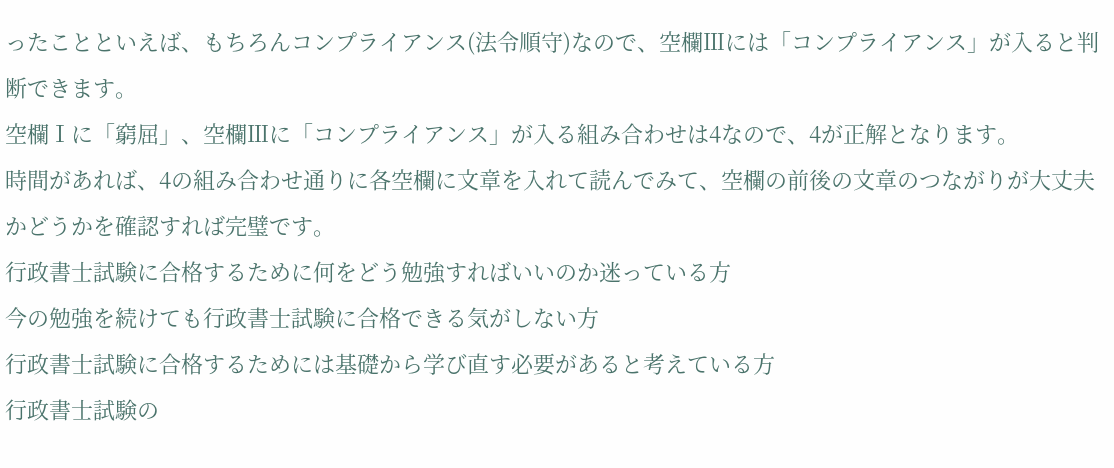ったことといえば、もちろんコンプライアンス(法令順守)なので、空欄Ⅲには「コンプライアンス」が入ると判断できます。
空欄Ⅰに「窮屈」、空欄Ⅲに「コンプライアンス」が入る組み合わせは4なので、4が正解となります。
時間があれば、4の組み合わせ通りに各空欄に文章を入れて読んでみて、空欄の前後の文章のつながりが大丈夫かどうかを確認すれば完璧です。
行政書士試験に合格するために何をどう勉強すればいいのか迷っている方
今の勉強を続けても行政書士試験に合格できる気がしない方
行政書士試験に合格するためには基礎から学び直す必要があると考えている方
行政書士試験の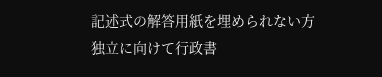記述式の解答用紙を埋められない方
独立に向けて行政書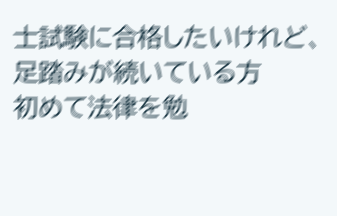士試験に合格したいけれど、足踏みが続いている方
初めて法律を勉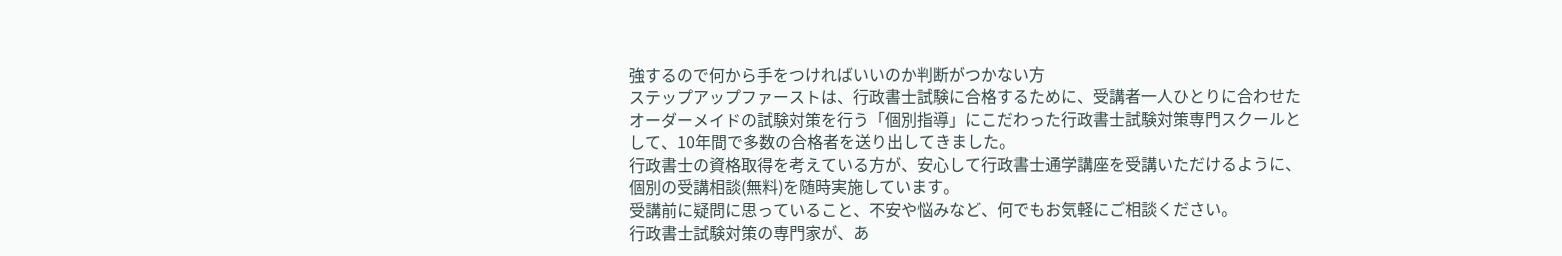強するので何から手をつければいいのか判断がつかない方
ステップアップファーストは、行政書士試験に合格するために、受講者一人ひとりに合わせたオーダーメイドの試験対策を行う「個別指導」にこだわった行政書士試験対策専門スクールとして、10年間で多数の合格者を送り出してきました。
行政書士の資格取得を考えている方が、安心して行政書士通学講座を受講いただけるように、個別の受講相談(無料)を随時実施しています。
受講前に疑問に思っていること、不安や悩みなど、何でもお気軽にご相談ください。
行政書士試験対策の専門家が、あ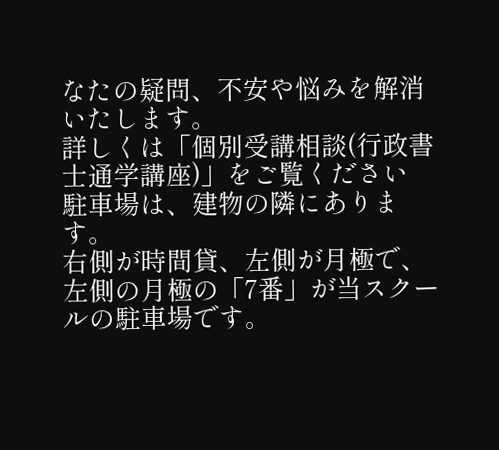なたの疑問、不安や悩みを解消いたします。
詳しくは「個別受講相談(行政書士通学講座)」をご覧ください
駐車場は、建物の隣にあります。
右側が時間貸、左側が月極で、左側の月極の「7番」が当スクールの駐車場です。